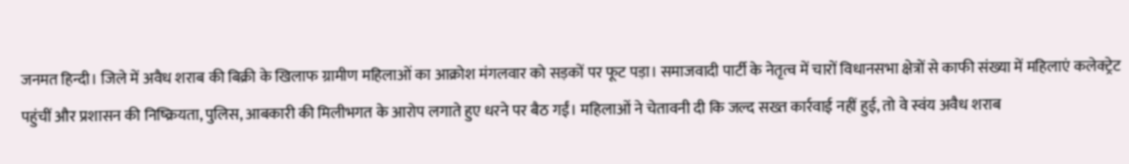जनमत हिन्दी। जिले में अवैध शराब की बिक्री के खिलाफ ग्रामीण महिलाओं का आक्रोश मंगलवार को सड़कों पर फूट पड़ा। समाजवादी पार्टी के नेतृत्व में चारों विधानसभा क्षेत्रों से काफी संख्या में महिलाएं कलेक्ट्रेट पहुंचीं और प्रशासन की निष्क्रियता, पुलिस, आबकारी की मिलीभगत के आरोप लगाते हुए धरने पर बैठ गईं। महिलाओं ने चेतावनी दी कि जल्द सख्त कार्रवाई नहीं हुई, तो वे स्वंय अवैध शराब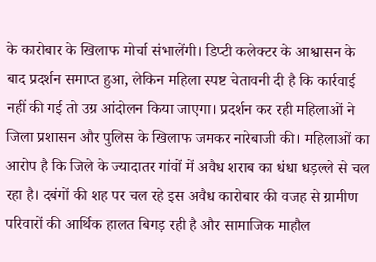के कारोबार के खिलाफ मोर्चा संभालेंगी। डिप्टी कलेक्टर के आश्वासन के बाद प्रदर्शन समाप्त हुआ, लेकिन महिला स्पष्ट चेतावनी दी है कि कार्रवाई नहीं की गई तो उग्र आंदोलन किया जाएगा। प्रदर्शन कर रही महिलाओं ने जिला प्रशासन और पुलिस के खिलाफ जमकर नारेबाजी की। महिलाओं का आरोप है कि जिले के ज्यादातर गांवों में अवैध शराब का धंधा धड़ल्ले से चल रहा है। दबंगों की शह पर चल रहे इस अवैध कारोबार की वजह से ग्रामीण परिवारों की आर्थिक हालत बिगड़ रही है और सामाजिक माहौल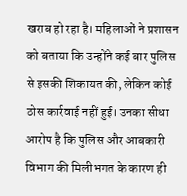खराब हो रहा है। महिलाओं ने प्रशासन को बताया कि उन्होंने कई बार पुलिस से इसकी शिकायत की, लेकिन कोई ठोस कार्रवाई नहीं हुई। उनका सीधा आरोप है कि पुलिस और आबकारी विभाग की मिलीभगत के कारण ही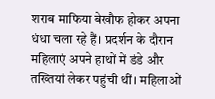शराब माफिया बेखौफ होकर अपना धंधा चला रहे हैं। प्रदर्शन के दौरान महिलाएं अपने हाथों में डंडे और तख्तियां लेकर पहुंची थीं। महिलाओं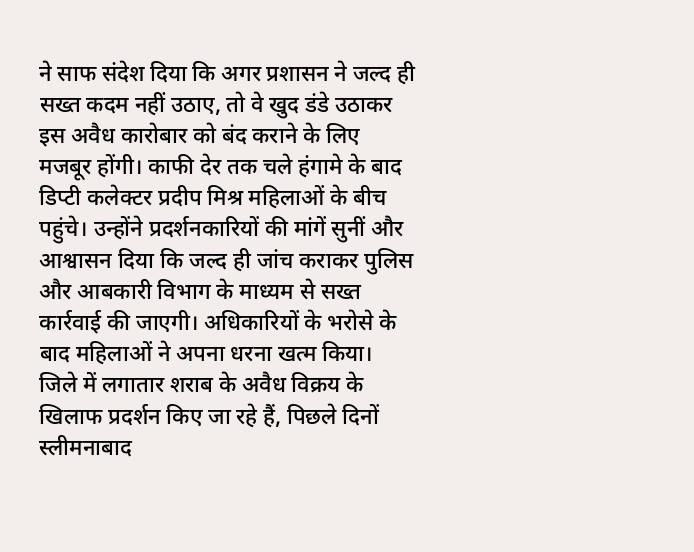ने साफ संदेश दिया कि अगर प्रशासन ने जल्द ही सख्त कदम नहीं उठाए, तो वे खुद डंडे उठाकर इस अवैध कारोबार को बंद कराने के लिए मजबूर होंगी। काफी देर तक चले हंगामे के बाद डिप्टी कलेक्टर प्रदीप मिश्र महिलाओं के बीच पहुंचे। उन्होंने प्रदर्शनकारियों की मांगें सुनीं और आश्वासन दिया कि जल्द ही जांच कराकर पुलिस और आबकारी विभाग के माध्यम से सख्त कार्रवाई की जाएगी। अधिकारियों के भरोसे के बाद महिलाओं ने अपना धरना खत्म किया। जिले में लगातार शराब के अवैध विक्रय के खिलाफ प्रदर्शन किए जा रहे हैं, पिछले दिनों स्लीमनाबाद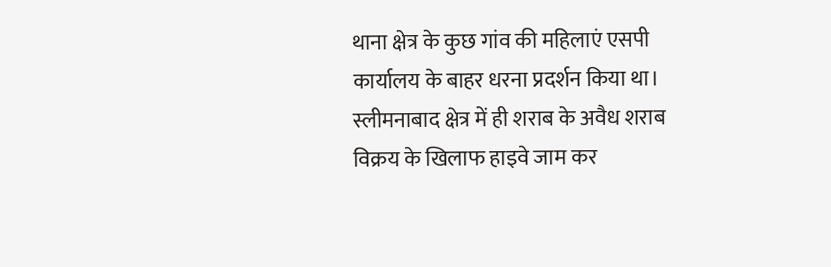थाना क्षेत्र के कुछ गांव की महिलाएं एसपी कार्यालय के बाहर धरना प्रदर्शन किया था। स्लीमनाबाद क्षेत्र में ही शराब के अवैध शराब विक्रय के खिलाफ हाइवे जाम कर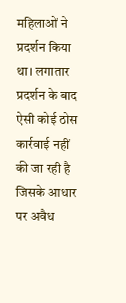महिलाओं ने प्रदर्शन किया था। लगातार प्रदर्शन के बाद ऐसी कोई ठोस कार्रवाई नहीं की जा रही है जिसके आधार पर अवैध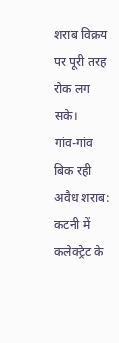शराब विक्रय पर पूरी तरह रोक लग सके।
गांव-गांव बिक रही अवैध शराब: कटनी में कलेक्ट्रेट के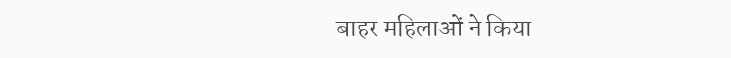बाहर महिलाओं ने किया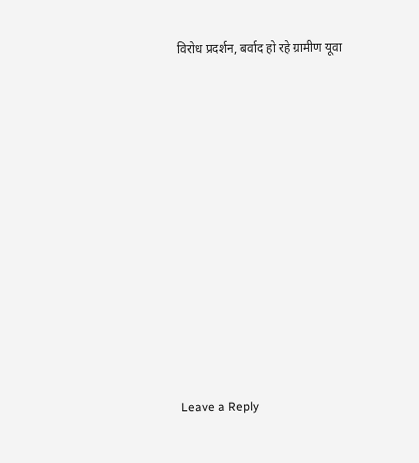विरोध प्रदर्शन, बर्वाद हो रहे ग्रामीण यूवा












Leave a Reply